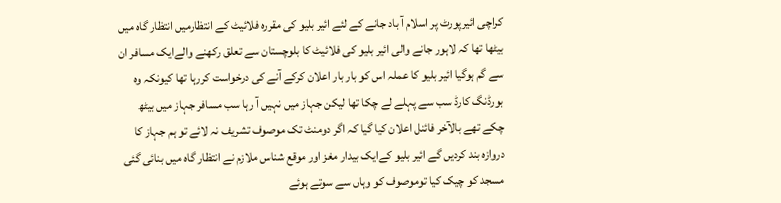کراچی ائیرپورٹ پر اسلام آ باد جانے کے لئے ائیر بلیو کی مقررہ فلائیٹ کے انتظارمیں انتظار گاہ میں بیٹھا تھا کہ لاہور جانے والی ائیر بلیو کی فلائیٹ کا بلوچستان سے تعلق رکھنے والےایک مسافر ان سے گم ہوگیا ائیر بلیو کا عملہ اس کو بار بار اعلان کرکے آنے کی درخواست کررہا تھا کیونکہ وہ بورڈنگ کارڈ سب سے پہلے لے چکا تھا لیکن جہاز میں نہیں آ رہا سب مسافر جہاز میں بیٹھ چکے تھے بالآخر فائنل اعلان کیا گیا کہ اگر دومنٹ تک موصوف تشریف نہ لائے تو ہم جہاز کا دروازہ بند کردیں گے ائیر بلیو کےایک بیدار مغز اور موقع شناس ملازم نے انتظار گاہ میں بنائی گئی مسجد کو چیک کیا توموصوف کو وہاں سے سوتے ہوئے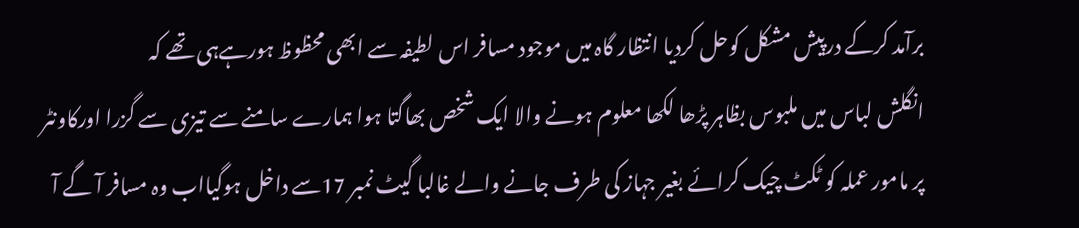برآمد کرکے درپیش مشکل کوحل کردیا انتظار گاہ میں موجود مسافر اس لطیفہ سے ابھی محظوظ ہورہےہی تھے کہ
انگلش لباس میں ملبوس بظاہر پڑھا لکھا معلوم ہونے والا ایک شخص بھاگتا ہوا ہمارے سامنے سے تیزی سے گزرا اورکاونٹر پر مامور عملہ کو ٹکٹ چیک کرائے بغیر جہاز کی طرف جانے والے غالبا گیٹ نمبر 17سے داخل ہوگیااب وہ مسافر آ گے آ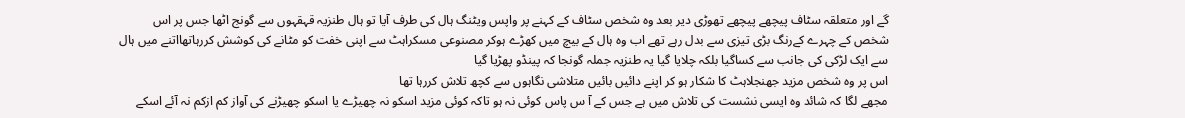گے اور متعلقہ سٹاف پیچھے پیچھے تھوڑی دیر بعد وہ شخص سٹاف کے کہنے پر واپس ویٹنگ ہال کی طرف آیا تو ہال طنزیہ قہقہوں سے گونج اٹھا جس پر اس شخص کے چہرے کےرنگ بڑی تیزی سے بدل رہے تھے اب وہ ہال کے بیچ میں کھڑے ہوکر مصنوعی مسکراہٹ سے اپنی خفت کو مٹانے کی کوشش کررہاتھااتنے میں ہال سے ایک لڑکی کی جانب سے کساگیا بلکہ چلایا گیا یہ طنزیہ جملہ گونجا کہ پینڈو پھڑیا گیا
اس پر وہ شخص مزید جھنجلاہٹ کا شکار ہو کر اپنے دائیں بائیں متلاشی نگاہوں سے کچھ تلاش کررہا تھا
مجھے لگا کہ شائد وہ ایسی نشست کی تلاش میں ہے جس کے آ س پاس کوئی نہ ہو تاکہ کوئی مزید اسکو نہ چھیڑے یا اسکو چھیڑنے کی آواز کم ازکم نہ آئے اسکے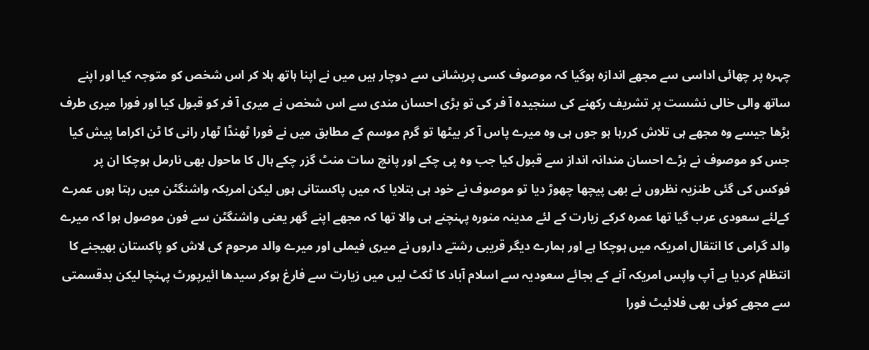چہرہ پر چھائی اداسی سے مجھے اندازہ ہوگیا کہ موصوف کسی پریشانی سے دوچار ہیں میں نے اپنا ہاتھ ہلا کر اس شخص کو متوجہ کیا اور اپنے ساتھ والی خالی نشست پر تشریف رکھنے کی سنجیدہ آ فر کی تو بڑی احسان مندی سے اس شخص نے میری آ فر کو قبول کیا اور فورا میری طرف بڑھا جیسے وہ مجھے ہی تلاش کررہا ہو جوں ہی وہ میرے پاس آ کر بیٹھا تو گرم موسم کے مطابق میں نے فورا ٹھنڈا ٹھار رانی کا ٹن اکراما پیش کیا جس کو موصوف نے بڑے احسان مندانہ انداز سے قبول کیا جب وہ پی چکے اور پانچ سات منٹ گزر چکے ہال کا ماحول بھی نارمل ہوچکا ان پر فوکس کی گئی طنزیہ نظروں نے بھی پیچھا چھوڑ دیا تو موصوف نے خود ہی بتلایا کہ میں پاکستانی ہوں لیکن امریکہ واشنگٹن میں رہتا ہوں عمرے کےلئے سعودی عرب گیا تھا عمرہ کرکے زیارت کے لئے مدینہ منورہ پہنچنے ہی والا تھا کہ مجھے اپنے گھر یعنی واشنگٹن سے فون موصول ہوا کہ میرے والد گرامی کا انتقال امریکہ میں ہوچکا ہے اور ہمارے دیگر قریبی رشتے داروں نے میری فیملی اور میرے والد مرحوم کی لاش کو پاکستان بھیجنے کا انتظام کردیا ہے آپ واپس امریکہ آنے کے بجائے سعودیہ سے اسلام آباد کا ٹکٹ لیں میں زیارت سے فارغ ہوکر سیدھا ائیرپورٹ پہنچا لیکن بدقسمتی سے مجھے کوئی بھی فلائیٹ فورا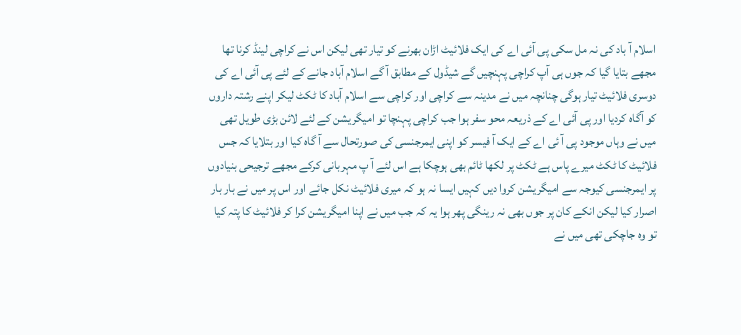اسلام آ باد کی نہ مل سکی پی آئی اے کی ایک فلائیٹ اڑان بھرنے کو تیار تھی لیکن اس نے کراچی لینڈ کرنا تھا مجھے بتایا گیا کہ جوں ہی آپ کراچی پہنچیں گے شیڈول کے مطابق آ گے اسلام آباد جانے کے لئے پی آئی اے کی دوسری فلائیٹ تیار ہوگی چنانچہ میں نے مدینہ سے کراچی اور کراچی سے اسلام آباد کا ٹکٹ لیکر اپنے رشتہ داروں کو آگاہ کردیا اور پی آئی اے کے ذریعہ محو سفر ہوا جب کراچی پہنچا تو امیگریشن کے لئے لائن بڑی طویل تھی میں نے وہاں موجود پی آ ئی اے کے ایک آ فیسر کو اپنی ایمرجنسی کی صورتحال سے آ گاہ کیا اور بتلایا کہ جس فلائیٹ کا ٹکٹ میرے پاس ہے ٹکٹ پر لکھا ٹائم بھی ہوچکا ہے اس لئے آ پ مہربانی کرکے مجھے ترجیحی بنیادوں پر ایمرجنسی کیوجہ سے امیگریشن کروا دیں کہیں ایسا نہ ہو کہ میری فلائیٹ نکل جائے اور اس پر میں نے بار بار اصرار کیا لیکن انکے کان پر جوں بھی نہ رینگی پھر ہوا یہ کہ جب میں نے اپنا امیگریشن کرا کر فلائیٹ کا پتہ کیا تو وہ جاچکی تھی میں نے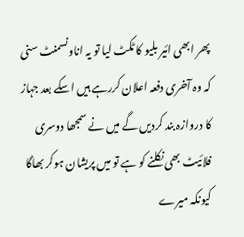پھر ابھی ائیر بلیو کا ٹکٹ لیا تو یہ اناونسمنٹ سنی کہ وہ آخری دفعہ اعلان کررہے ہیں اسکے بعد جہاز کا دروازہ بند کردیں گے میں نے سمجھا دوسری فلائیٹ بھی نکلنے کو ہے تو میں پریشان ہوکر بھاگا کیونکہ میرے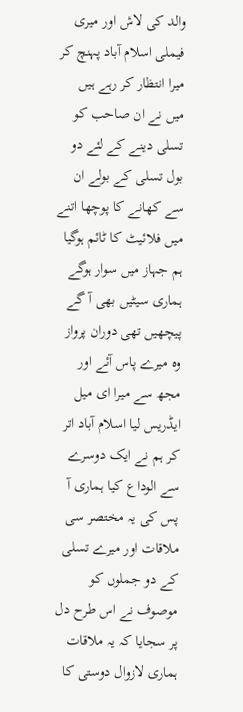والد کی لاش اور میری فیملی اسلام آباد پہنچ کر میرا انتظار کر رہے ہیں
میں نے ان صاحب کو تسلی دینے کے لئے دو بول تسلی کے بولے ان سے کھانے کا پوچھا اتنے میں فلائیٹ کا ٹائم ہوگیا ہم جہاز میں سوار ہوگے ہماری سیٹیں بھی آ گے پیچھیں تھی دوران پرواز وہ میرے پاس آئے اور مجھ سے میرا ای میل ایڈریس لیا اسلام آباد اتر کر ہم نے ایک دوسرے سے الوداع کیا ہماری آ پس کی یہ مختصر سی ملاقات اور میرے تسلی کے دو جملوں کو موصوف نے اس طرح دل پر سجایا کہ یہ ملاقات ہماری لازوال دوستی کا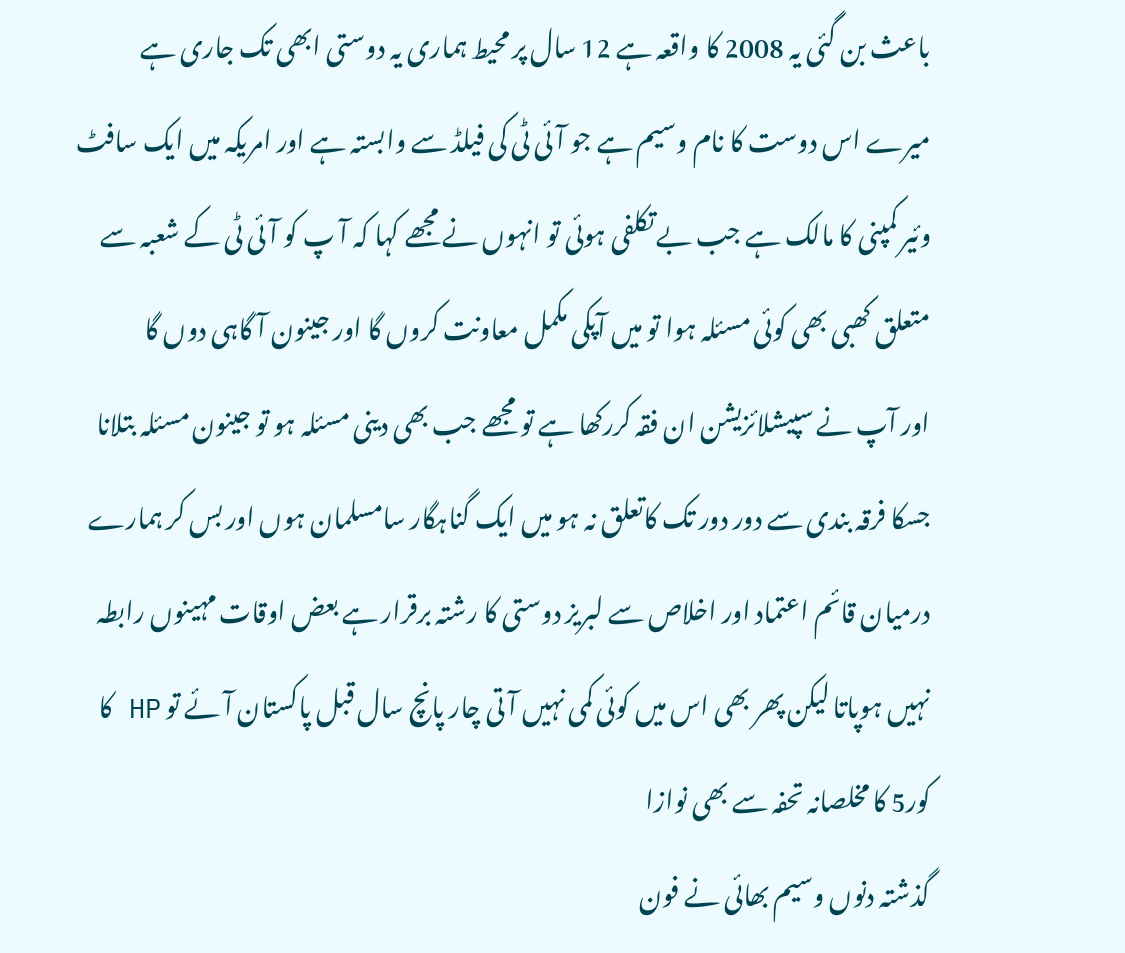باعث بن گئی یہ 2008 کا واقعہ ہے 12 سال پر محیط ہماری یہ دوستی ابھی تک جاری ہے
میرے اس دوست کا نام وسیم ہے جو آئی ٹی کی فیلڈ سے وابستہ ہے اور امریکہ میں ایک سافٹ وئیر کمپنی کا مالک ہے جب بے تکلفی ہوئی تو انہوں نے مجھے کہا کہ آ پ کو آئی ٹی کے شعبہ سے متعلق کھبی بھی کوئی مسئلہ ہوا تو میں آپکی مکمل معاونت کروں گا اور جینون آ گاہی دوں گا
اور آپ نے سپیشلائزیشن ان فقہ کررکھا ہے تو مجھے جب بھی دینی مسئلہ ہو تو جینون مسئلہ بتلانا جسکا فرقہ بندی سے دور دور تک کاتعلق نہ ہو میں ایک گناہگار سامسلمان ہوں اور بس کر ہمارے درمیان قائم اعتماد اور اخلاص سے لبریز دوستی کا رشتہ برقرار ہے بعض اوقات مہینوں رابطہ نہیں ہوپاتا لیکن پھر بھی اس میں کوئی کمی نہیں آ تی چار پانچ سال قبل پاکستان آ ئے تو HP کا کور5 کا مخلصانہ تحفہ سے بھی نوازا
گذشتہ دنوں وسیم بھائی نے فون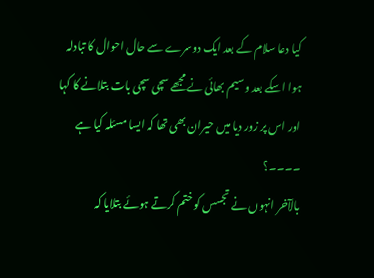کیا دعا سلام کے بعد ایک دوسرے سے حال احوال کا تبادلہ ہوا اسکے بعد وسیم بھائی نے مجھے سچی سچی بات بتلانے کا کہا اور اس پر زور دیا میں حیران بھی تھا کہ ایسا مسئلہ کیا ہے ۔۔۔۔؟
بالآخر انہوں نے تجسس کو ختم کرتے ہوئے بتلایا کہ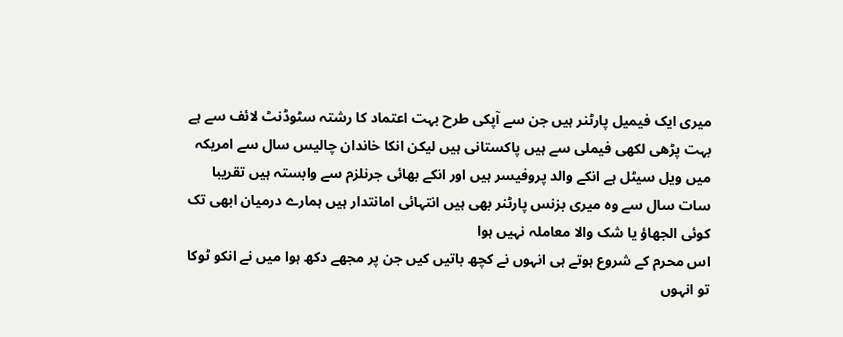میری ایک فیمیل پارٹنر ہیں جن سے آپکی طرح بہت اعتماد کا رشتہ سٹوڈنٹ لائف سے ہے بہت پڑھی لکھی فیملی سے ہیں پاکستانی ہیں لیکن انکا خاندان چالیس سال سے امریکہ میں ویل سیٹل ہے انکے والد پروفیسر ہیں اور انکے بھائی جرنلزم سے وابستہ ہیں تقریبا سات سال سے وہ میری بزنس پارٹنر بھی ہیں انتہائی امانتدار ہیں ہمارے درمیان ابھی تک کوئی الجھاؤ یا شک والا معاملہ نہیں ہوا
اس محرم کے شروع ہوتے ہی انہوں نے کچھ باتیں کیں جن پر مجھے دکھ ہوا میں نے انکو ٹوکا تو انہوں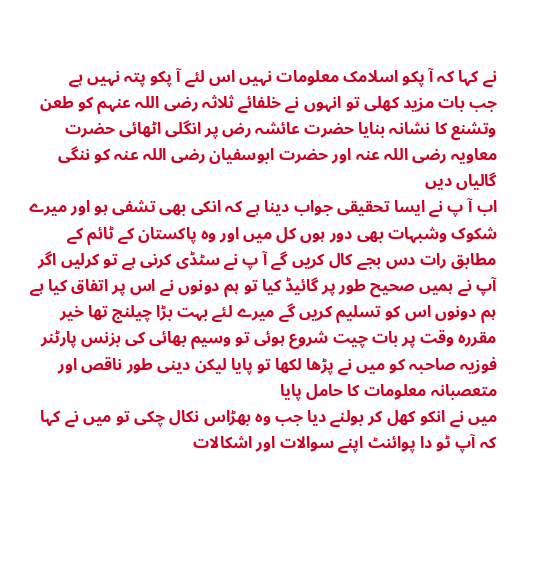نے کہا کہ آ پکو اسلامک معلومات نہیں اس لئے آ پکو پتہ نہیں ہے
جب بات مزید کھلی تو انہوں نے خلفائے ثلاثہ رضی اللہ عنہم کو طعن وتشنع کا نشانہ بنایا حضرت عائشہ رض پر انگلی اٹھائی حضرت معاویہ رضی اللہ عنہ اور حضرت ابوسفیان رضی اللہ عنہ کو ننگی گالیاں دیں
اب آ پ نے ایسا تحقیقی جواب دینا ہے کہ انکی بھی تشفی ہو اور میرے شکوک وشبہات بھی دور ہوں کل میں اور وہ پاکستان کے ٹائم کے مطابق رات دس بجے کال کریں گے آ پ نے سٹڈی کرنی ہے تو کرلیں اگر آپ نے ہمیں صحیح طور پر گائیڈ کیا تو ہم دونوں نے اس پر اتفاق کیا ہے ہم دونوں اس کو تسلیم کریں گے میرے لئے بہت بڑا چیلنج تھا خیر
مقررہ وقت پر بات چیت شروع ہوئی تو وسیم بھائی کی بزنس پارٹنر فوزیہ صاحبہ کو میں نے پڑھا لکھا تو پایا لیکن دینی طور ناقص اور متعصبانہ معلومات کا حامل پایا
میں نے انکو کھل کر بولنے دیا جب وہ بھڑاس نکال چکی تو میں نے کہا کہ آپ ٹو دا پوائنٹ اپنے سوالات اور اشکالات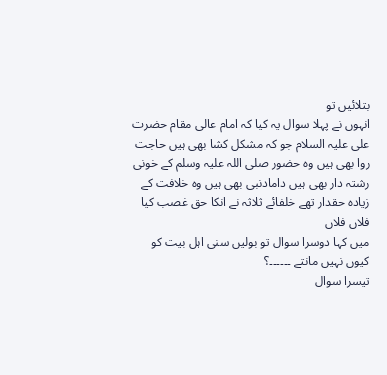بتلائیں تو
انہوں نے پہلا سوال یہ کیا کہ امام عالی مقام حضرت علی علیہ السلام جو کہ مشکل کشا بھی ہیں حاجت روا بھی ہیں وہ حضور صلی اللہ علیہ وسلم کے خونی رشتہ دار بھی ہیں دامادنبی بھی ہیں وہ خلافت کے زیادہ حقدار تھے خلفائے ثلاثہ نے انکا حق غصب کیا فلاں فلاں
میں کہا دوسرا سوال تو بولیں سنی اہل بیت کو کیوں نہیں مانتے ۔۔۔۔۔۔؟
تیسرا سوال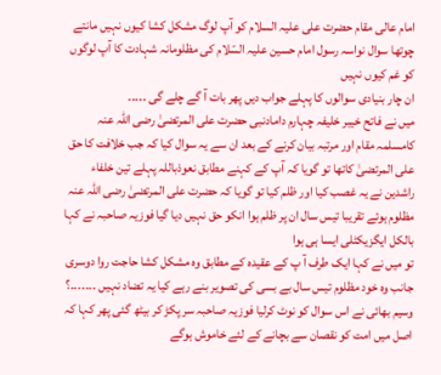امام عالی مقام حضرت علی علیہ السلام کو آپ لوگ مشکل کشا کیوں نہیں مانتے
چوتھا سوال نواسہ رسول امام حسین علیہ السّلام کی مظلومانہ شہادت کا آپ لوگوں کو غم کیوں نہیں
ان چار بنیادی سوالوں کا پہلے جواب دیں پھر بات آ گے چلے گی ۔۔۔۔۔
میں نے فاتح خیبر خلیفہ چہارم دامادنبی حضرت علی المرتضیٰ رضی اللہ عنہ کامسلمہ مقام اور مرتبہ بیان کرنے کے بعد ان سے یہ سوال کیا کہ جب خلافت کا حق علی المرتضیٰ کاتھا تو گویا کہ آپ کے کہنے مطابق نعوذباللہ پہلے تین خلفاء راشدین نے یہ غصب کیا اور ظلم کیا تو گویا کہ حضرت علی المرتضیٰ رضی اللہ عنہ مظلوم ہوئے تقریبا تیس سال ان پر ظلم ہوا انکو حق نہیں دیا گیا فوزیہ صاحبہ نے کہا بالکل ایگزیکٹلی ایسا ہی ہوا
تو میں نے کہا ایک طرف آ پ کے عقیدہ کے مطابق وہ مشکل کشا حاجت روا دوسری جانب وہ خود مظلوم تیس سال بے بسی کی تصویر بنے رہے کیا یہ تضاد نہیں ۔۔۔۔۔۔۔؟
وسیم بھائی نے اس سوال کو نوٹ کرلیا فوزیہ صاحبہ سر پکڑ کر بیٹھ گئی پھر کہا کہ اصل میں امت کو نقصان سے بچانے کے لئے خاموش ہوگے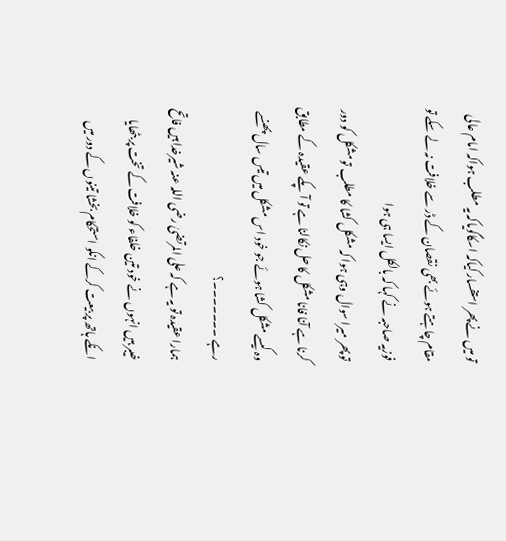تو میں نے پھر استفسار کیاکہ اسکاگویاکہ یہ مطلب ہواکہ امام عالی مقام چاہتے ہوئے بھی نقصان کے ڈر سے خلافت نہ لے سکے تو فوزیہ صاحبہ نے کہا کہ بالکل ایسا ہی ہوا
تو پھر میرا سوال وہی ہوا کہ مشکل کشا کا مطلب تو مشکل کو دور کرنا ہے آنا فانا مشکل کا حل نکالنا ہے تو آ پکے عقیدہ کے مطابق وہ کیسے مشکل کشا ہوئے جو خود اس مشکل میں تیس سال پھنسے رہے ۔۔۔۔۔۔۔؟
ہمارا عقیدہ تو یہ ہے کہ علی المرتضیٰ رضی اللہ عنہ شیرخدا ہیں فاتح خیبر ہیں انہوں نے خود تین خلفاء کو خلافت کے تخت پر بٹھایا انکے ہاتھ پر بیعت کرکے انکو استحکام بخشا تینوں کے دور میں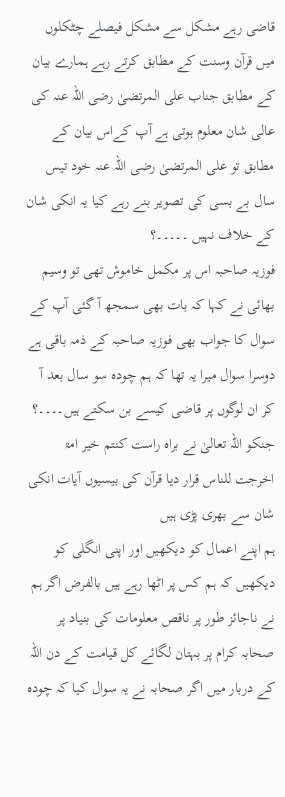قاضی رہے مشکل سے مشکل فیصلے چٹکلوں میں قرآن وسنت کے مطابق کرتے رہے ہمارے بیان کے مطابق جناب علی المرتضیٰ رضی اللہ عنہ کی عالی شان معلوم ہوتی ہے آپ کےاس بیان کے مطابق تو علی المرتضیٰ رضی اللہ عنہ خود تیس سال بے بسی کی تصویر بنے رہے کیا یہ انکی شان کے خلاف نہیں ۔۔۔۔۔؟
فوزیہ صاحبہ اس پر مکمل خاموش تھی تو وسیم بھائی نے کہا کہ بات بھی سمجھ آ گئی آپ کے سوال کا جواب بھی فوزیہ صاحبہ کے ذمہ باقی ہے
دوسرا سوال میرا یہ تھا کہ ہم چودہ سو سال بعد آ کر ان لوگوں پر قاضی کیسے بن سکتے ہیں۔۔۔۔؟ جنکو اللہ تعالیٰ نے براہ راست کنتم خیر امۃ اخرجت للناس قرار دیا قرآن کی بیسیوں آیات انکی شان سے بھری پڑی ہیں
ہم اپنے اعمال کو دیکھیں اور اپنی انگلی کو دیکھیں کہ ہم کس پر اٹھا رہے ہیں بالفرض اگر ہم نے ناجائز طور پر ناقص معلومات کی بنیاد پر صحابہ کرام پر بہتان لگائے کل قیامت کے دن اللہ کے دربار میں اگر صحابہ نے یہ سوال کیا کہ چودہ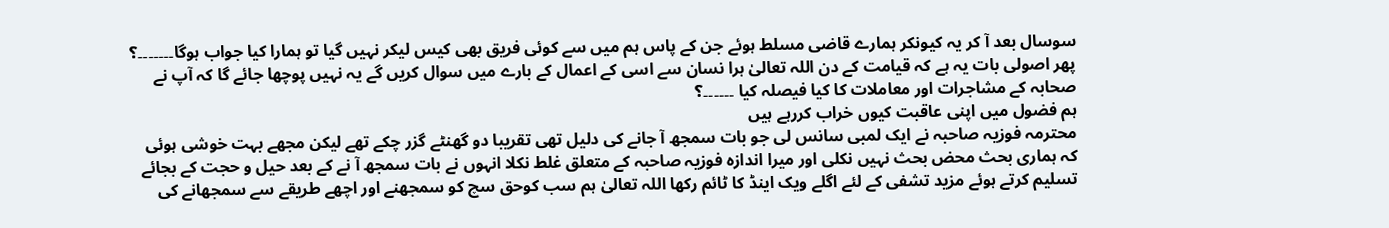سوسال بعد آ کر یہ کیونکر ہمارے قاضی مسلط ہوئے جن کے پاس ہم میں سے کوئی فریق بھی کیس لیکر نہیں گیا تو ہمارا کیا جواب ہوگا۔۔۔۔۔۔۔؟
پھر اصولی بات یہ ہے کہ قیامت کے دن اللہ تعالیٰ ہرا نسان سے اسی کے اعمال کے بارے میں سوال کریں گے یہ نہیں پوچھا جائے گا کہ آپ نے صحابہ کے مشاجرات اور معاملات کا کیا فیصلہ کیا ۔۔۔۔۔۔؟
ہم فضول میں اپنی عاقبت کیوں خراب کررہے ہیں
محترمہ فوزیہ صاحبہ نے ایک لمبی سانس لی جو بات سمجھ آ جانے کی دلیل تھی تقریبا دو گھنٹے گزر چکے تھے لیکن مجھے بہت خوشی ہوئی کہ ہماری بحث محض بحث نہیں نکلی اور میرا اندازہ فوزیہ صاحبہ کے متعلق غلط نکلا انہوں نے بات سمجھ آ نے کے بعد حیل و حجت کے بجائے تسلیم کرتے ہوئے مزید تشفی کے لئے اگلے ویک اینڈ کا ٹائم رکھا اللہ تعالیٰ ہم سب کوحق سچ کو سمجھنے اور اچھے طریقے سے سمجھانے کی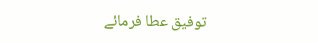توفیق عطا فرمائے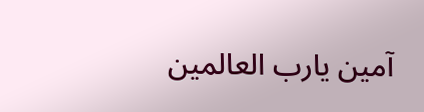آمین یارب العالمین